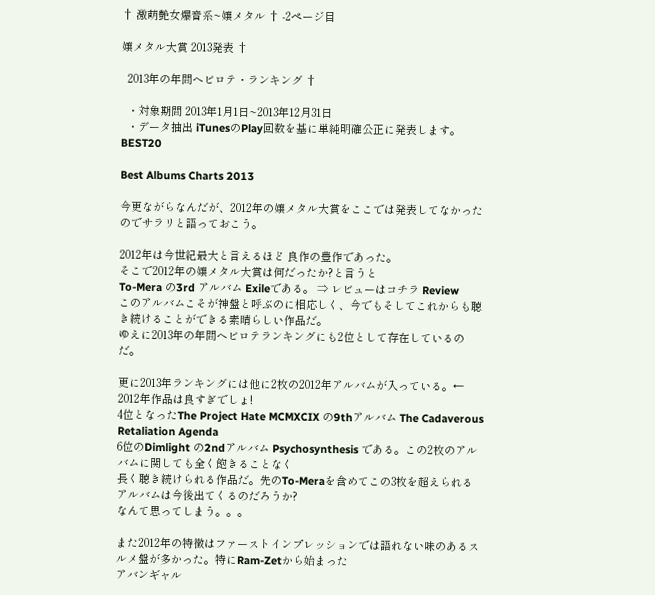† 激萌艶女爆音系~嬢メタル † -2ページ目

嬢メタル大賞 2013発表 †

  2013年の年間ヘビロテ・ランキング †

  ・対象期間 2013年1月1日~2013年12月31日
  ・データ抽出 iTunesのPlay回数を基に単純明確公正に発表します。  BEST20

Best Albums Charts 2013

今更ながらなんだが、2012年の嬢メタル大賞をここでは発表してなかったのでサラリと語っておこう。

2012年は今世紀最大と言えるほど 良作の豊作であった。
そこで2012年の嬢メタル大賞は何だったか?と言うと
To-Mera の3rd アルバム Exileである。 ⇒ レビューはコチラ Review
このアルバムこそが神盤と呼ぶのに相応しく、今でもそしてこれからも聴き続けることができる素晴らしい作品だ。
ゆえに2013年の年間ヘビロテランキングにも2位として存在しているのだ。

更に2013年ランキングには他に2枚の2012年アルバムが入っている。← 2012年作品は良すぎでしょ!
4位となったThe Project Hate MCMXCIX の9thアルバム The Cadaverous Retaliation Agenda
6位のDimlight の2ndアルバム Psychosynthesis である。この2枚のアルバムに関しても全く飽きることなく
長く聴き続けられる作品だ。先のTo-Meraを含めてこの3枚を超えられるアルバムは今後出てくるのだろうか?
なんて思ってしまう。。。

また2012年の特徴はファーストインプレッションでは語れない味のあるスルメ盤が多かった。特にRam-Zetから始まった
アバンギャル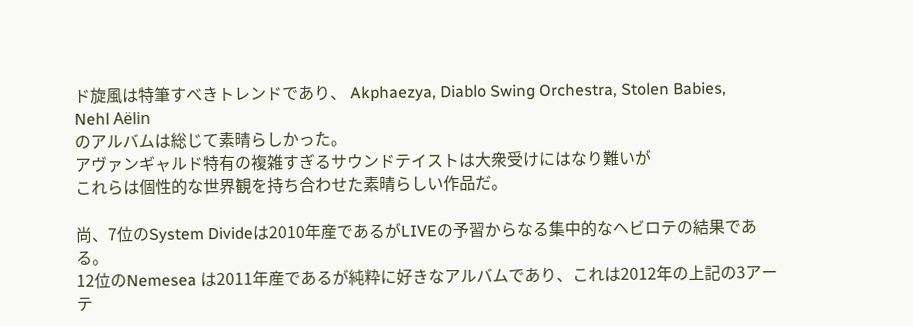ド旋風は特筆すべきトレンドであり、 Akphaezya, Diablo Swing Orchestra, Stolen Babies,
Nehl Aëlin
のアルバムは総じて素晴らしかった。
アヴァンギャルド特有の複雑すぎるサウンドテイストは大衆受けにはなり難いが
これらは個性的な世界観を持ち合わせた素晴らしい作品だ。

尚、7位のSystem Divideは2010年産であるがLIVEの予習からなる集中的なヘビロテの結果である。
12位のNemesea は2011年産であるが純粋に好きなアルバムであり、これは2012年の上記の3アーテ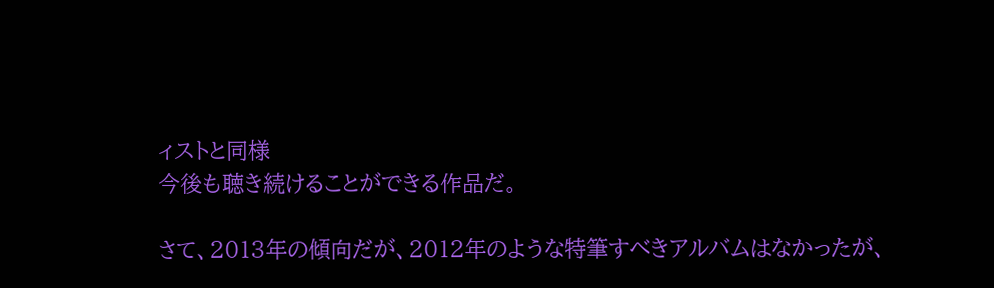ィストと同様
今後も聴き続けることができる作品だ。

さて、2013年の傾向だが、2012年のような特筆すべきアルバムはなかったが、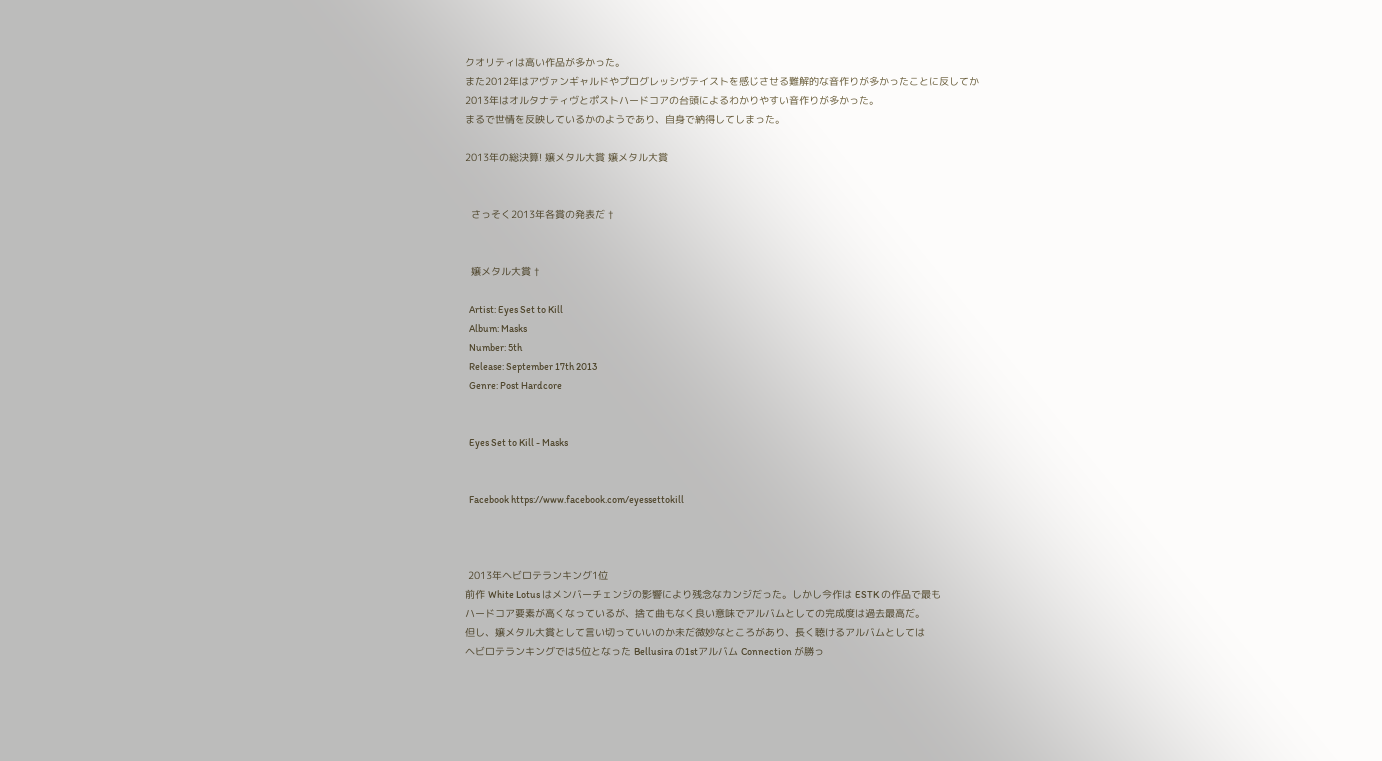クオリティは高い作品が多かった。
また2012年はアヴァンギャルドやプログレッシヴテイストを感じさせる難解的な音作りが多かったことに反してか
2013年はオルタナティヴとポストハードコアの台頭によるわかりやすい音作りが多かった。
まるで世情を反映しているかのようであり、自身で納得してしまった。

2013年の総決算! 嬢メタル大賞 嬢メタル大賞


  さっそく2013年各賞の発表だ †


  嬢メタル大賞 †

  Artist: Eyes Set to Kill
  Album: Masks
  Number: 5th
  Release: September 17th 2013
  Genre: Post Hardcore


  Eyes Set to Kill - Masks


  Facebook https://www.facebook.com/eyessettokill



 2013年ヘビロテランキング1位
前作 White Lotus はメンバーチェンジの影響により残念なカンジだった。しかし今作は ESTK の作品で最も
ハードコア要素が高くなっているが、捨て曲もなく良い意味でアルバムとしての完成度は過去最高だ。
但し、嬢メタル大賞として言い切っていいのか未だ微妙なところがあり、長く聴けるアルバムとしては
ヘビロテランキングでは5位となった Bellusira の1stアルバム Connection が勝っ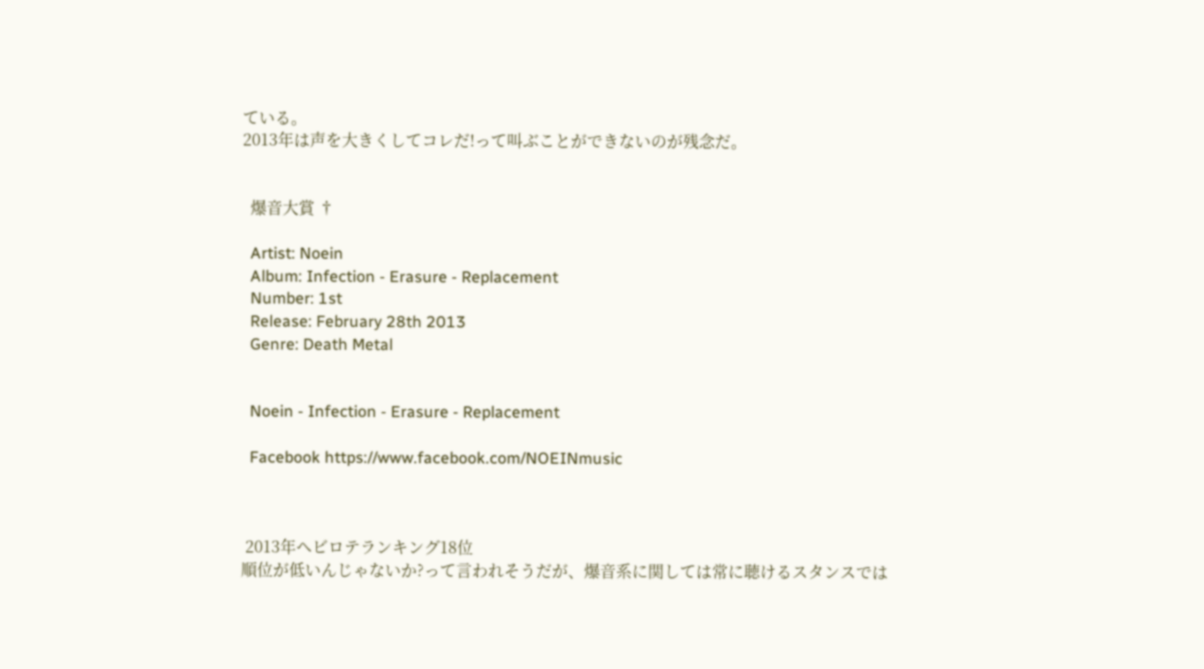ている。
2013年は声を大きくしてコレだ!って叫ぶことができないのが残念だ。


  爆音大賞 †

  Artist: Noein
  Album: Infection - Erasure - Replacement
  Number: 1st
  Release: February 28th 2013
  Genre: Death Metal


  Noein - Infection - Erasure - Replacement

  Facebook https://www.facebook.com/NOEINmusic



 2013年ヘビロテランキング18位
順位が低いんじゃないか?って言われそうだが、爆音系に関しては常に聴けるスタンスでは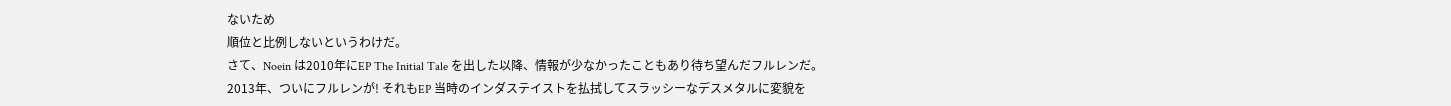ないため
順位と比例しないというわけだ。
さて、Noein は2010年にEP The Initial Tale を出した以降、情報が少なかったこともあり待ち望んだフルレンだ。
2013年、ついにフルレンが! それもEP 当時のインダステイストを払拭してスラッシーなデスメタルに変貌を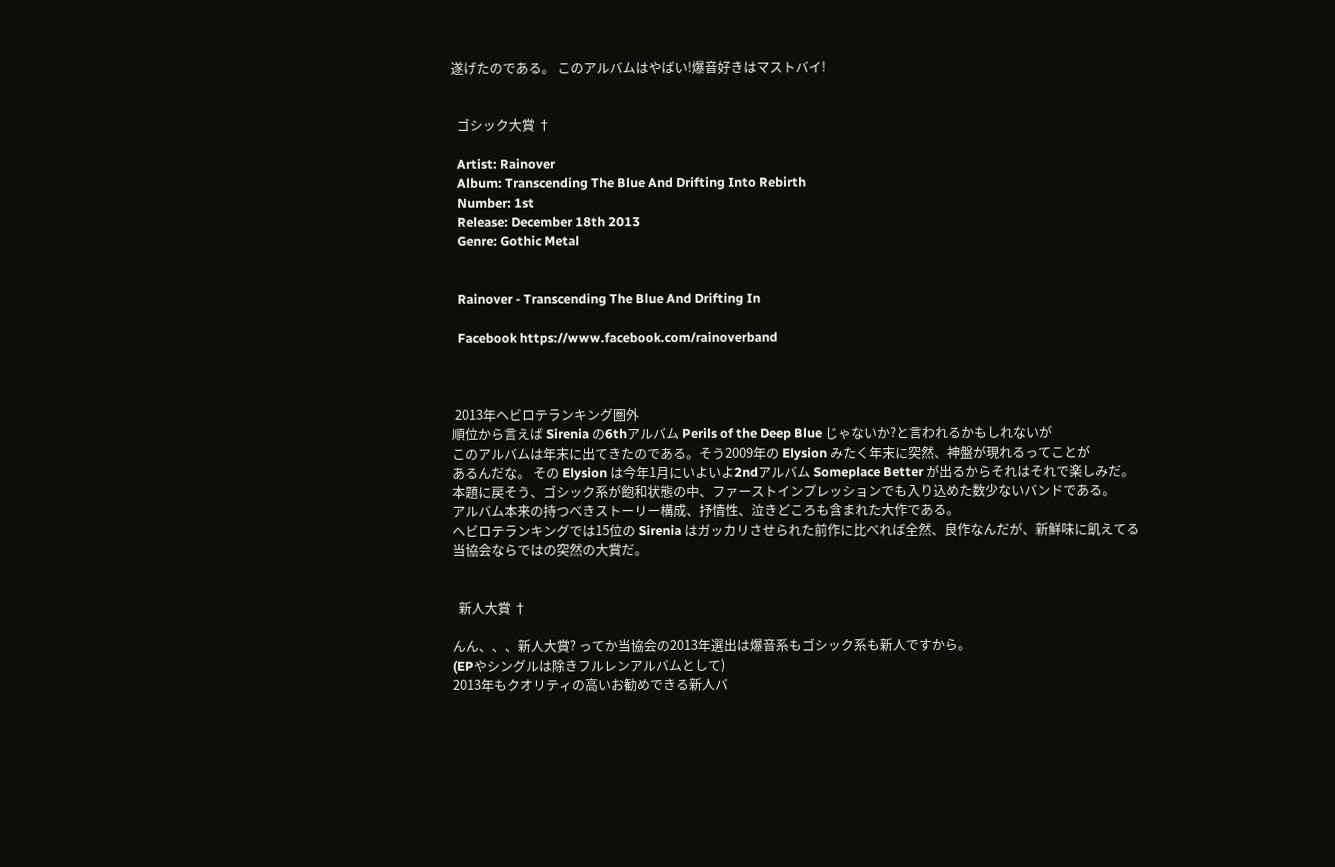遂げたのである。 このアルバムはやばい!爆音好きはマストバイ!


  ゴシック大賞 †

  Artist: Rainover
  Album: Transcending The Blue And Drifting Into Rebirth
  Number: 1st
  Release: December 18th 2013
  Genre: Gothic Metal


  Rainover - Transcending The Blue And Drifting In

  Facebook https://www.facebook.com/rainoverband



 2013年ヘビロテランキング圏外
順位から言えば Sirenia の6thアルバム Perils of the Deep Blue じゃないか?と言われるかもしれないが
このアルバムは年末に出てきたのである。そう2009年の Elysion みたく年末に突然、神盤が現れるってことが
あるんだな。 その Elysion は今年1月にいよいよ2ndアルバム Someplace Better が出るからそれはそれで楽しみだ。
本題に戻そう、ゴシック系が飽和状態の中、ファーストインプレッションでも入り込めた数少ないバンドである。
アルバム本来の持つべきストーリー構成、抒情性、泣きどころも含まれた大作である。
ヘビロテランキングでは15位の Sirenia はガッカリさせられた前作に比べれば全然、良作なんだが、新鮮味に飢えてる
当協会ならではの突然の大賞だ。


  新人大賞 †

んん、、、新人大賞? ってか当協会の2013年選出は爆音系もゴシック系も新人ですから。
(EPやシングルは除きフルレンアルバムとして)
2013年もクオリティの高いお勧めできる新人バ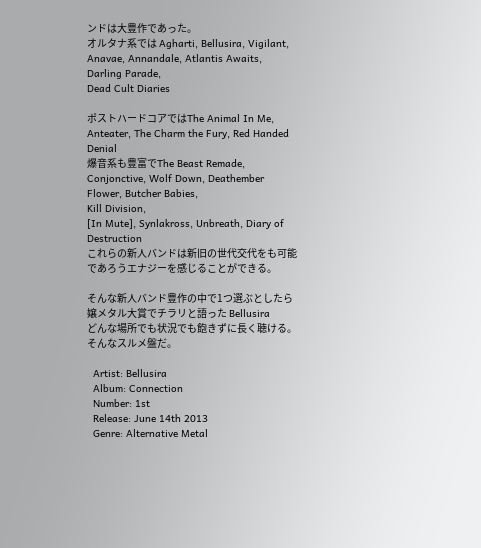ンドは大豊作であった。
オルタナ系では Agharti, Bellusira, Vigilant, Anavae, Annandale, Atlantis Awaits, Darling Parade,
Dead Cult Diaries

ポストハードコアではThe Animal In Me, Anteater, The Charm the Fury, Red Handed Denial
爆音系も豊富でThe Beast Remade, Conjonctive, Wolf Down, Deathember Flower, Butcher Babies,
Kill Division,
[In Mute], Synlakross, Unbreath, Diary of Destruction
これらの新人バンドは新旧の世代交代をも可能であろうエナジーを感じることができる。

そんな新人バンド豊作の中で1つ選ぶとしたら嬢メタル大賞でチラリと語った Bellusira
どんな場所でも状況でも飽きずに長く聴ける。 そんなスルメ盤だ。

  Artist: Bellusira
  Album: Connection
  Number: 1st
  Release: June 14th 2013
  Genre: Alternative Metal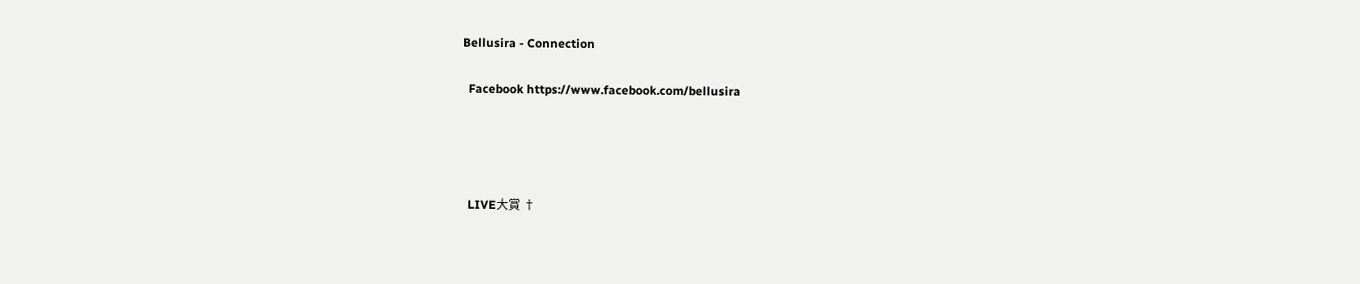Bellusira - Connection

  Facebook https://www.facebook.com/bellusira




  LIVE大賞 †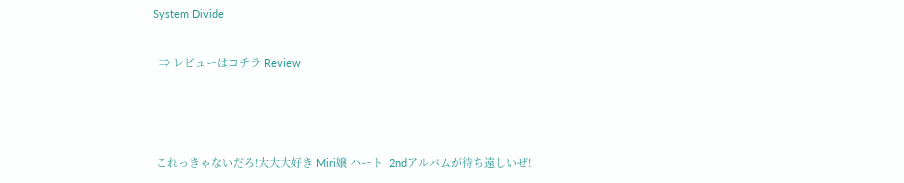System Divide

  ⇒ レビューはコチラ Review



 これっきゃないだろ!大大大好き Miri嬢 ハート  2ndアルバムが待ち遠しいぜ!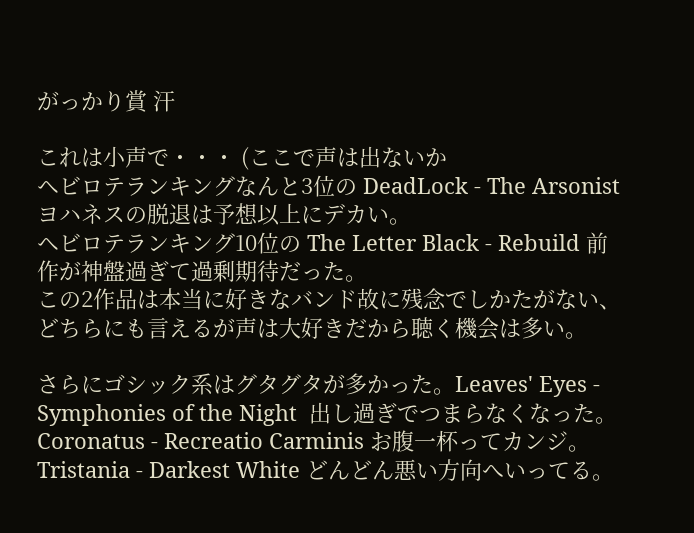がっかり賞 汗

これは小声で・・・ (ここで声は出ないか
ヘビロテランキングなんと3位の DeadLock - The Arsonist ヨハネスの脱退は予想以上にデカい。
ヘビロテランキング10位の The Letter Black - Rebuild 前作が神盤過ぎて過剰期待だった。
この2作品は本当に好きなバンド故に残念でしかたがない、どちらにも言えるが声は大好きだから聴く機会は多い。

さらにゴシック系はグタグタが多かった。Leaves' Eyes - Symphonies of the Night  出し過ぎでつまらなくなった。
Coronatus - Recreatio Carminis お腹一杯ってカンジ。
Tristania - Darkest White どんどん悪い方向へいってる。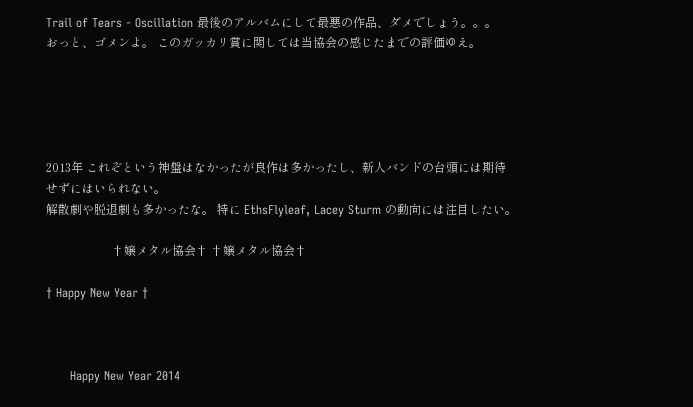Trail of Tears - Oscillation 最後のアルバムにして最悪の作品、ダメでしょう。。。
おっと、ゴメンよ。 このガッカリ賞に関しては当協会の感じたまでの評価ゆえ。





2013年 これぞという神盤はなかったが良作は多かったし、新人バンドの台頭には期待せずにはいられない。
解散劇や脱退劇も多かったな。 特に EthsFlyleaf, Lacey Sturm の動向には注目したい。

                      †嬢メタル協会† †嬢メタル協会†

† Happy New Year †



      Happy New Year 2014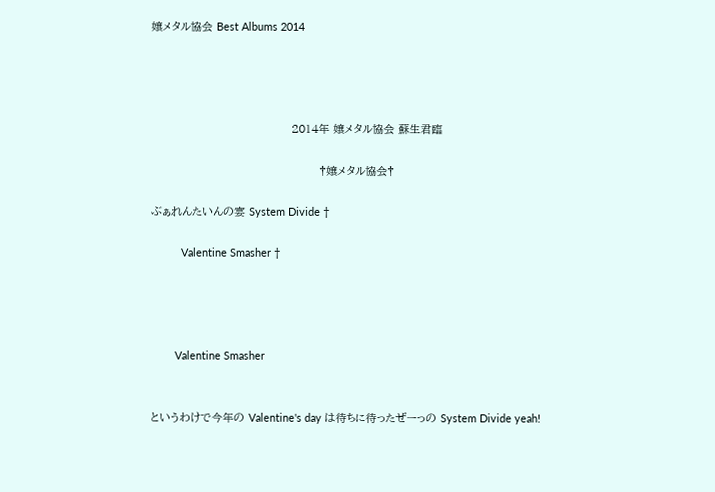嬢メタル協会 Best Albums 2014




                                   2014年 嬢メタル協会 蘇生君臨

                                          †嬢メタル協会†

ぶぁれんたいんの宴 System Divide †

          Valentine Smasher †




        Valentine Smasher


というわけで今年の Valentine's day は待ちに待ったぜーっの System Divide yeah!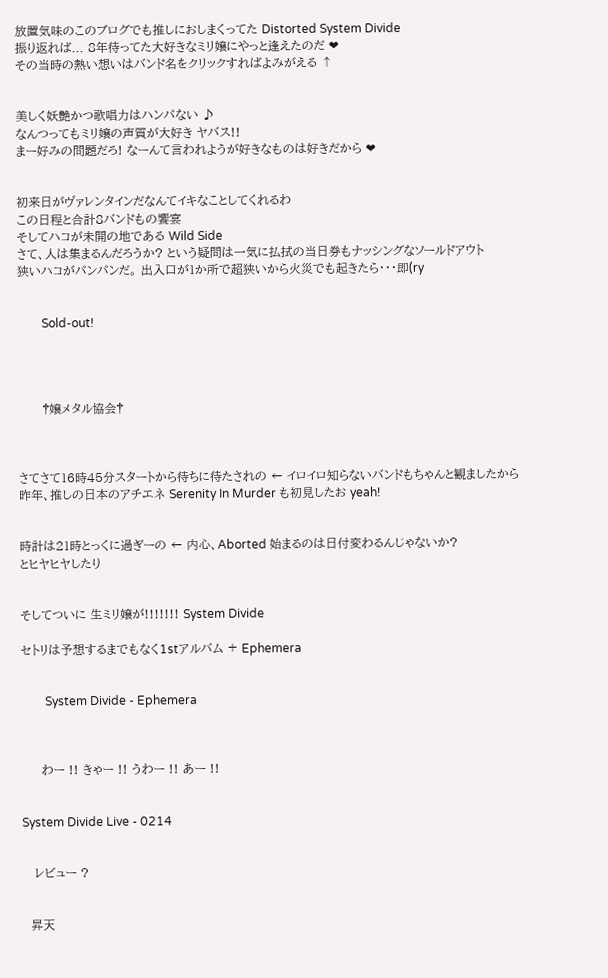放置気味のこのブログでも推しにおしまくってた Distorted System Divide
振り返れば... 8年待ってた大好きなミリ嬢にやっと逢えたのだ ❤
その当時の熱い想いはバンド名をクリックすればよみがえる ↑


美しく妖艶かつ歌唱力はハンパない ♪
なんつってもミリ嬢の声質が大好き ヤバス!!
まー好みの問題だろ! なーんて言われようが好きなものは好きだから ❤


初来日がヴァレンタインだなんてイキなことしてくれるわ
この日程と合計8バンドもの饗宴
そしてハコが未開の地である Wild Side
さて、人は集まるんだろうか? という疑問は一気に払拭の当日券もナッシングなソールドアウト
狭いハコがパンパンだ。 出入口が1か所で超狭いから火災でも起きたら・・・即(ry


        Sold-out!




      †嬢メタル協会†



さてさて16時45分スタートから待ちに待たされの ← イロイロ知らないバンドもちゃんと観ましたから
昨年、推しの日本のアチエネ Serenity In Murder も初見したお yeah!


時計は21時とっくに過ぎーの ← 内心、Aborted 始まるのは日付変わるんじゃないか?
とヒヤヒヤしたり


そしてついに 生ミリ嬢が!!!!!!! System Divide

セトリは予想するまでもなく1stアルバム + Ephemera


        System Divide - Ephemera



     わー !! きゃー !! うわー !! あー !!


System Divide Live - 0214


   レビュー ?


  昇天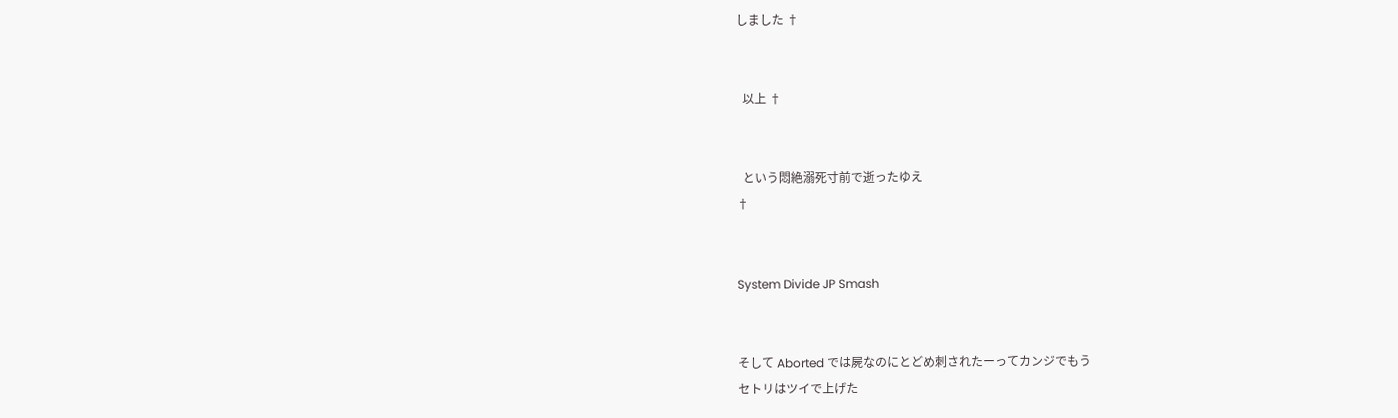しました †


  以上 †


  という悶絶溺死寸前で逝ったゆえ
†


System Divide JP Smash


そして Aborted では屍なのにとどめ刺されたーってカンジでもう
セトリはツイで上げた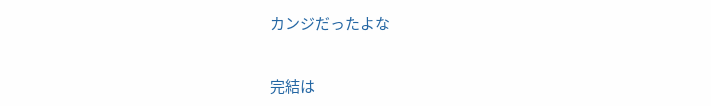カンジだったよな


完結は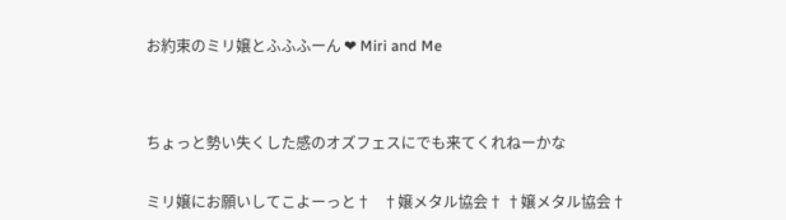お約束のミリ嬢とふふふーん ❤ Miri and Me




ちょっと勢い失くした感のオズフェスにでも来てくれねーかな


ミリ嬢にお願いしてこよーっと†    †嬢メタル協会† †嬢メタル協会†